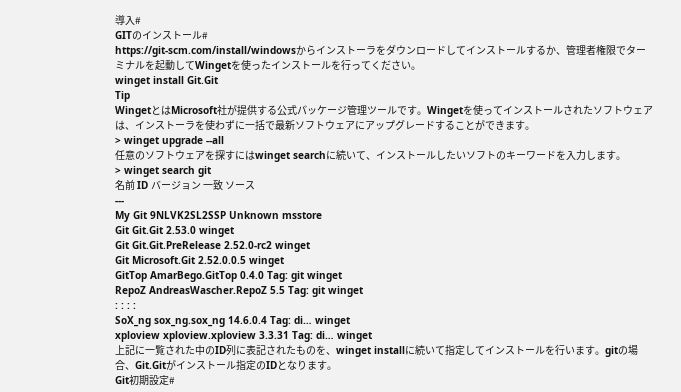導入#
GITのインストール#
https://git-scm.com/install/windowsからインストーラをダウンロードしてインストールするか、管理者権限でターミナルを起動してWingetを使ったインストールを行ってください。
winget install Git.Git
Tip
WingetとはMicrosoft社が提供する公式パッケージ管理ツールです。Wingetを使ってインストールされたソフトウェアは、インストーラを使わずに一括で最新ソフトウェアにアップグレードすることができます。
> winget upgrade --all
任意のソフトウェアを探すにはwinget searchに続いて、インストールしたいソフトのキーワードを入力します。
> winget search git
名前 ID バージョン 一致 ソース
---
My Git 9NLVK2SL2SSP Unknown msstore
Git Git.Git 2.53.0 winget
Git Git.Git.PreRelease 2.52.0-rc2 winget
Git Microsoft.Git 2.52.0.0.5 winget
GitTop AmarBego.GitTop 0.4.0 Tag: git winget
RepoZ AndreasWascher.RepoZ 5.5 Tag: git winget
: : : :
SoX_ng sox_ng.sox_ng 14.6.0.4 Tag: di… winget
xploview xploview.xploview 3.3.31 Tag: di… winget
上記に一覧された中のID列に表記されたものを、winget installに続いて指定してインストールを行います。gitの場合、Git.Gitがインストール指定のIDとなります。
Git初期設定#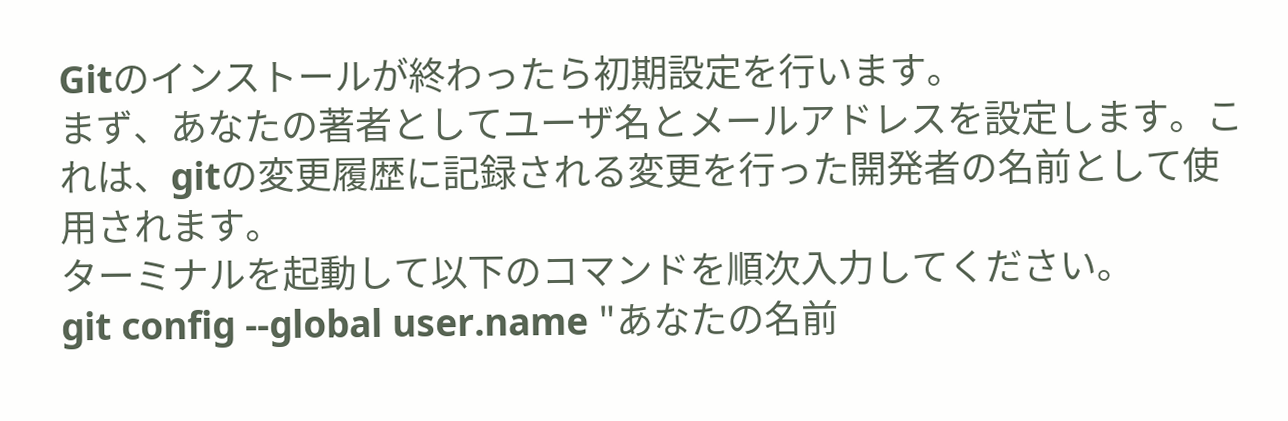Gitのインストールが終わったら初期設定を行います。
まず、あなたの著者としてユーザ名とメールアドレスを設定します。これは、gitの変更履歴に記録される変更を行った開発者の名前として使用されます。
ターミナルを起動して以下のコマンドを順次入力してください。
git config --global user.name "あなたの名前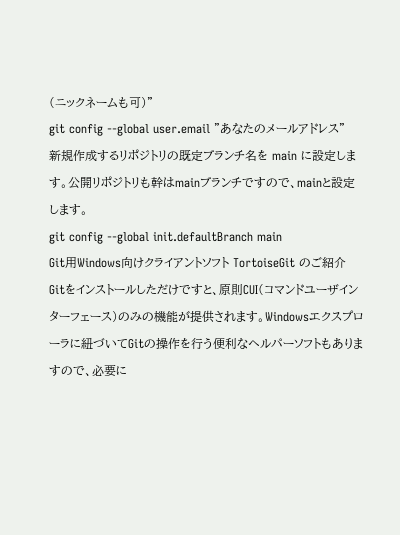(ニックネームも可)"
git config --global user.email "あなたのメールアドレス"
新規作成するリポジトリの既定ブランチ名を main に設定します。公開リポジトリも幹はmainブランチですので、mainと設定します。
git config --global init.defaultBranch main
Git用Windows向けクライアントソフト TortoiseGit のご紹介
Gitをインストールしただけですと、原則CUI(コマンドユーザインターフェース)のみの機能が提供されます。Windowsエクスプローラに紐づいてGitの操作を行う便利なヘルパーソフトもありますので、必要に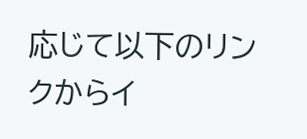応じて以下のリンクからイ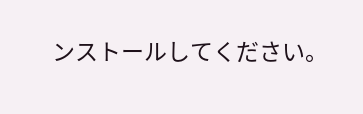ンストールしてください。